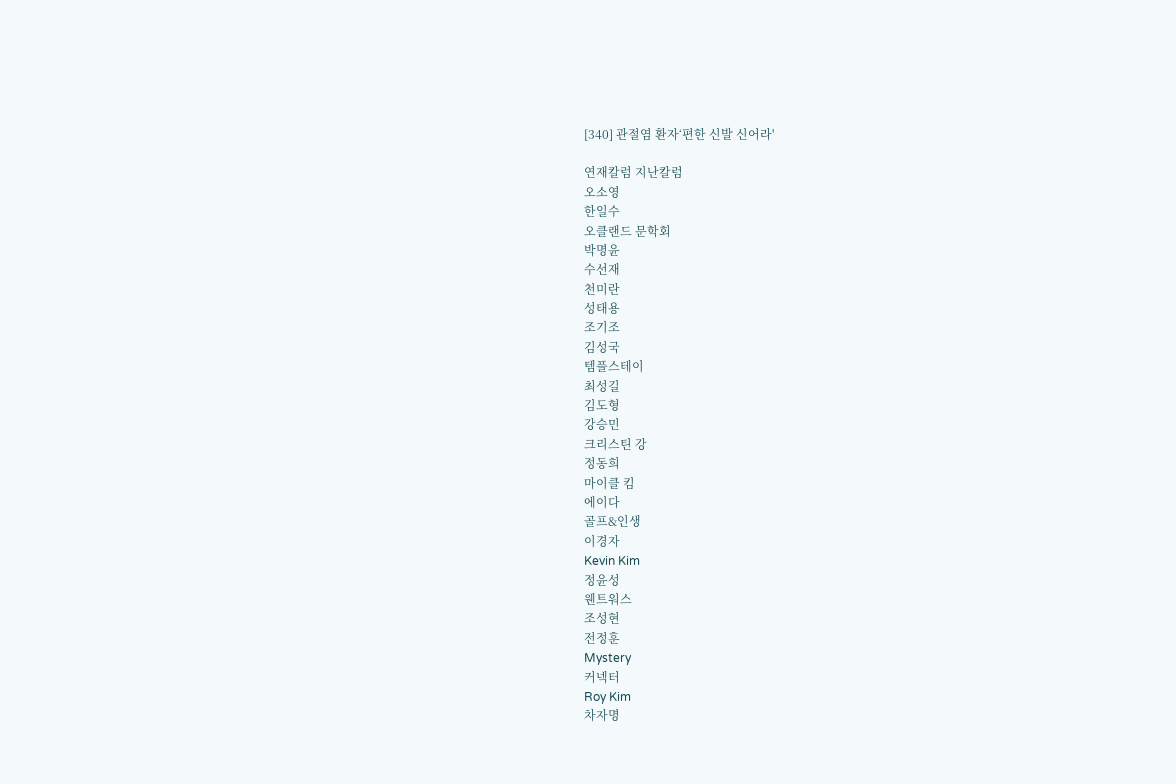[340] 관절염 환자‘편한 신발 신어라'

연재칼럼 지난칼럼
오소영
한일수
오클랜드 문학회
박명윤
수선재
천미란
성태용
조기조
김성국
템플스테이
최성길
김도형
강승민
크리스틴 강
정동희
마이클 킴
에이다
골프&인생
이경자
Kevin Kim
정윤성
웬트워스
조성현
전정훈
Mystery
커넥터
Roy Kim
차자명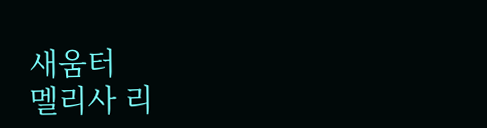새움터
멜리사 리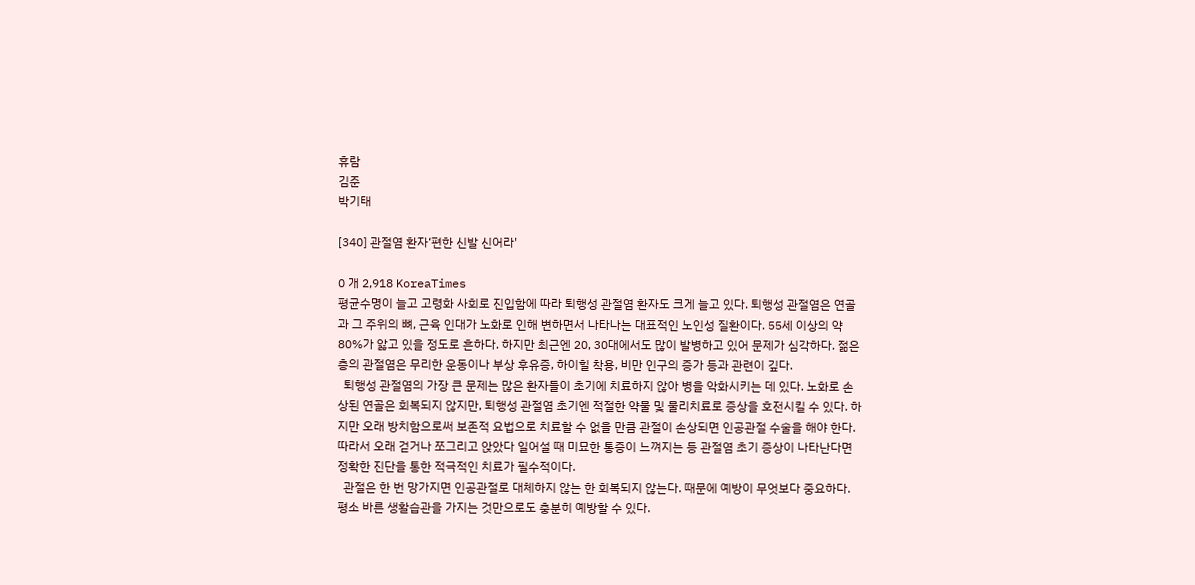휴람
김준
박기태

[340] 관절염 환자‘편한 신발 신어라'

0 개 2,918 KoreaTimes
평균수명이 늘고 고령화 사회로 진입함에 따라 퇴행성 관절염 환자도 크게 늘고 있다. 퇴행성 관절염은 연골과 그 주위의 뼈, 근육 인대가 노화로 인해 변하면서 나타나는 대표적인 노인성 질환이다. 55세 이상의 약 80%가 앓고 있을 정도로 흔하다. 하지만 최근엔 20, 30대에서도 많이 발병하고 있어 문제가 심각하다. 젊은 층의 관절염은 무리한 운동이나 부상 후유증, 하이힐 착용, 비만 인구의 증가 등과 관련이 깊다.
  퇴행성 관절염의 가장 큰 문제는 많은 환자들이 초기에 치료하지 않아 병을 악화시키는 데 있다. 노화로 손상된 연골은 회복되지 않지만, 퇴행성 관절염 초기엔 적절한 약물 및 물리치료로 증상을 호전시킬 수 있다. 하지만 오래 방치함으로써 보존적 요법으로 치료할 수 없을 만큼 관절이 손상되면 인공관절 수술을 해야 한다. 따라서 오래 걷거나 쪼그리고 앉았다 일어설 때 미묘한 통증이 느껴지는 등 관절염 초기 증상이 나타난다면 정확한 진단을 통한 적극적인 치료가 필수적이다.
  관절은 한 번 망가지면 인공관절로 대체하지 않는 한 회복되지 않는다. 때문에 예방이 무엇보다 중요하다. 평소 바른 생활습관을 가지는 것만으로도 충분히 예방할 수 있다.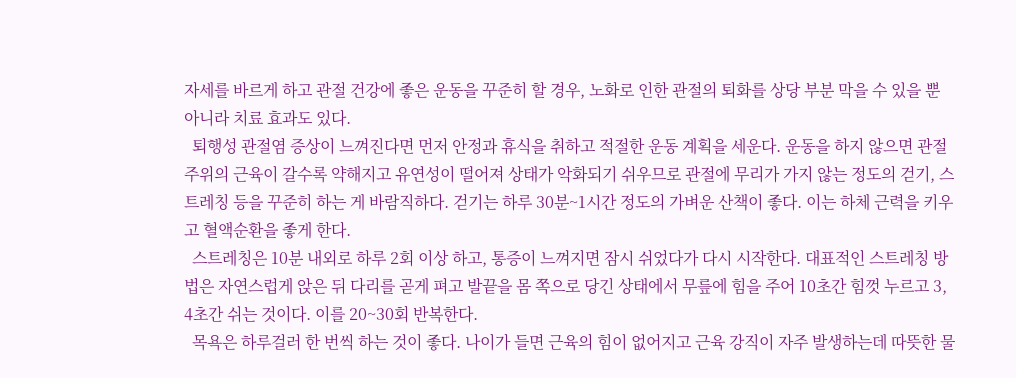자세를 바르게 하고 관절 건강에 좋은 운동을 꾸준히 할 경우, 노화로 인한 관절의 퇴화를 상당 부분 막을 수 있을 뿐 아니라 치료 효과도 있다.
  퇴행성 관절염 증상이 느껴진다면 먼저 안정과 휴식을 취하고 적절한 운동 계획을 세운다. 운동을 하지 않으면 관절 주위의 근육이 갈수록 약해지고 유연성이 떨어져 상태가 악화되기 쉬우므로 관절에 무리가 가지 않는 정도의 걷기, 스트레칭 등을 꾸준히 하는 게 바람직하다. 걷기는 하루 30분~1시간 정도의 가벼운 산책이 좋다. 이는 하체 근력을 키우고 혈액순환을 좋게 한다.
  스트레칭은 10분 내외로 하루 2회 이상 하고, 통증이 느껴지면 잠시 쉬었다가 다시 시작한다. 대표적인 스트레칭 방법은 자연스럽게 앉은 뒤 다리를 곧게 펴고 발끝을 몸 쪽으로 당긴 상태에서 무릎에 힘을 주어 10초간 힘껏 누르고 3, 4초간 쉬는 것이다. 이를 20~30회 반복한다.
  목욕은 하루걸러 한 번씩 하는 것이 좋다. 나이가 들면 근육의 힘이 없어지고 근육 강직이 자주 발생하는데 따뜻한 물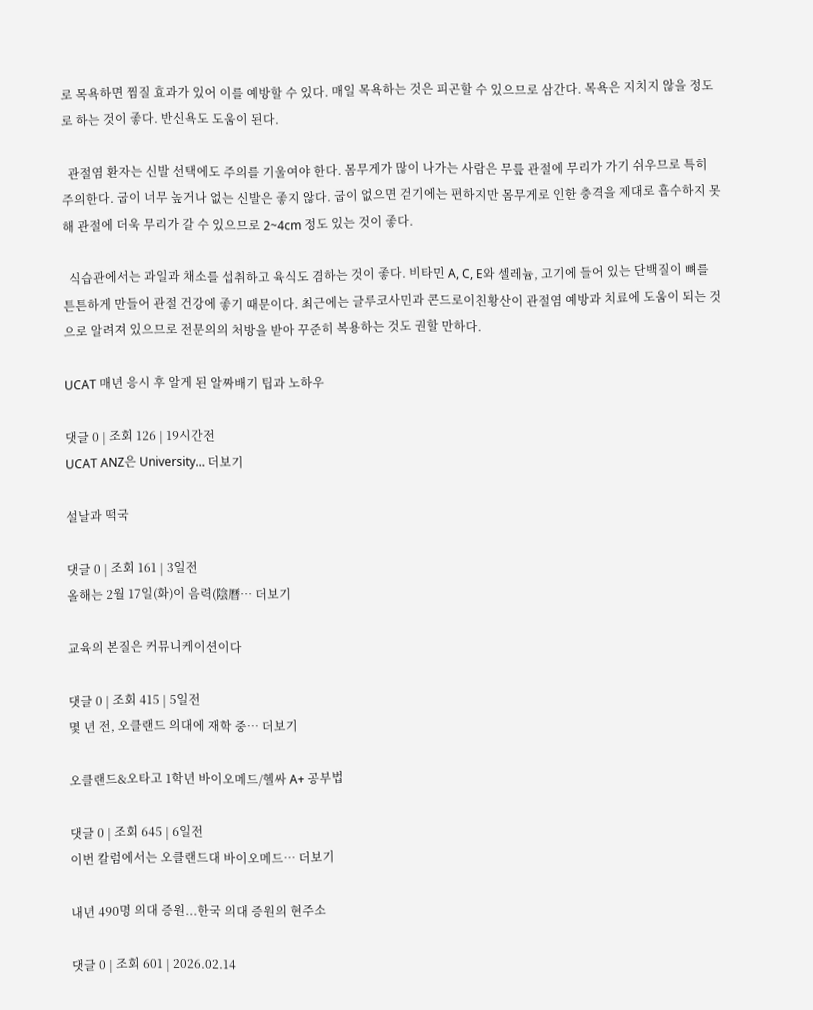로 목욕하면 찜질 효과가 있어 이를 예방할 수 있다. 매일 목욕하는 것은 피곤할 수 있으므로 삼간다. 목욕은 지치지 않을 정도로 하는 것이 좋다. 반신욕도 도움이 된다.

  관절염 환자는 신발 선택에도 주의를 기울여야 한다. 몸무게가 많이 나가는 사람은 무릎 관절에 무리가 가기 쉬우므로 특히 주의한다. 굽이 너무 높거나 없는 신발은 좋지 않다. 굽이 없으면 걷기에는 편하지만 몸무게로 인한 충격을 제대로 흡수하지 못해 관절에 더욱 무리가 갈 수 있으므로 2~4cm 정도 있는 것이 좋다.

  식습관에서는 과일과 채소를 섭취하고 육식도 겸하는 것이 좋다. 비타민 A, C, E와 셀레늄, 고기에 들어 있는 단백질이 뼈를 튼튼하게 만들어 관절 건강에 좋기 때문이다. 최근에는 글루코사민과 콘드로이친황산이 관절염 예방과 치료에 도움이 되는 것으로 알려져 있으므로 전문의의 처방을 받아 꾸준히 복용하는 것도 권할 만하다.

UCAT 매년 응시 후 알게 된 알짜배기 팁과 노하우

댓글 0 | 조회 126 | 19시간전
UCAT ANZ은 University… 더보기

설날과 떡국

댓글 0 | 조회 161 | 3일전
올해는 2월 17일(화)이 음력(陰曆… 더보기

교육의 본질은 커뮤니케이션이다

댓글 0 | 조회 415 | 5일전
몇 년 전, 오클랜드 의대에 재학 중… 더보기

오클랜드&오타고 1학년 바이오메드/헬싸 A+ 공부법

댓글 0 | 조회 645 | 6일전
이번 칼럼에서는 오클랜드대 바이오메드… 더보기

내년 490명 의대 증원...한국 의대 증원의 현주소

댓글 0 | 조회 601 | 2026.02.14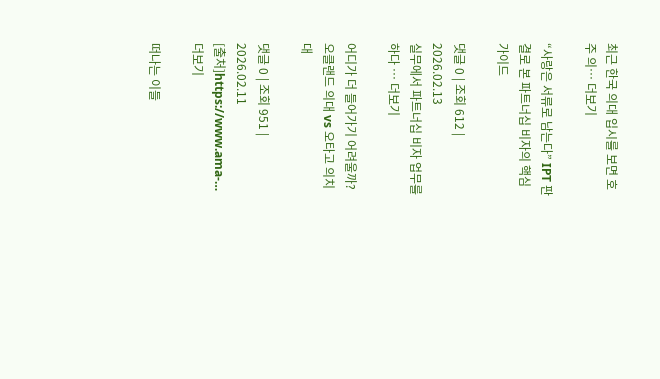최근 한국 의대 입시를 보면 호주 의… 더보기

“사랑은 서류로 남는다” IPT 판결로 본 파트너십 비자의 핵심 가이드

댓글 0 | 조회 612 | 2026.02.13
실무에서 파트너십 비자 업무를 하다 … 더보기

어디가 더 들어가기 어려울까? 오클랜드 의대 vs 오타고 의치대

댓글 0 | 조회 951 | 2026.02.11
[출처]https://www.ama-… 더보기

떠나는 이들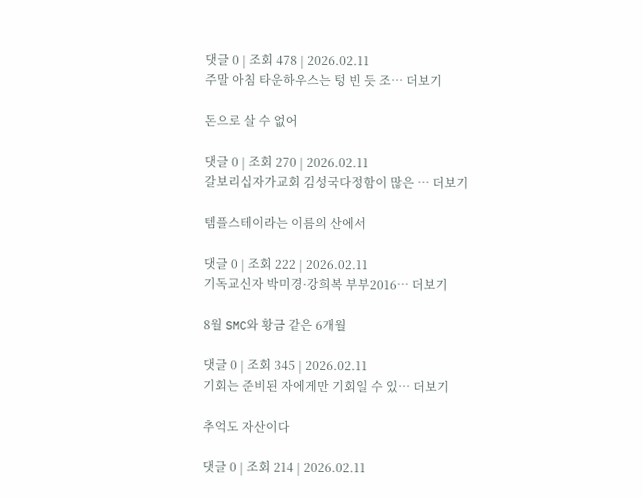댓글 0 | 조회 478 | 2026.02.11
주말 아침 타운하우스는 텅 빈 듯 조… 더보기

돈으로 살 수 없어

댓글 0 | 조회 270 | 2026.02.11
갈보리십자가교회 김성국다정함이 많은 … 더보기

템플스테이라는 이름의 산에서

댓글 0 | 조회 222 | 2026.02.11
기독교신자 박미경·강희복 부부2016… 더보기

8월 SMC와 황금 같은 6개월

댓글 0 | 조회 345 | 2026.02.11
기회는 준비된 자에게만 기회일 수 있… 더보기

추억도 자산이다

댓글 0 | 조회 214 | 2026.02.11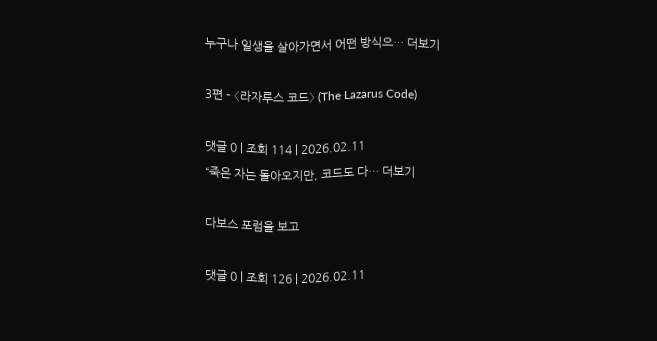누구나 일생을 살아가면서 어떤 방식으… 더보기

3편 – 〈라자루스 코드〉 (The Lazarus Code)

댓글 0 | 조회 114 | 2026.02.11
“죽은 자는 돌아오지만, 코드도 다… 더보기

다보스 포럼을 보고

댓글 0 | 조회 126 | 2026.02.11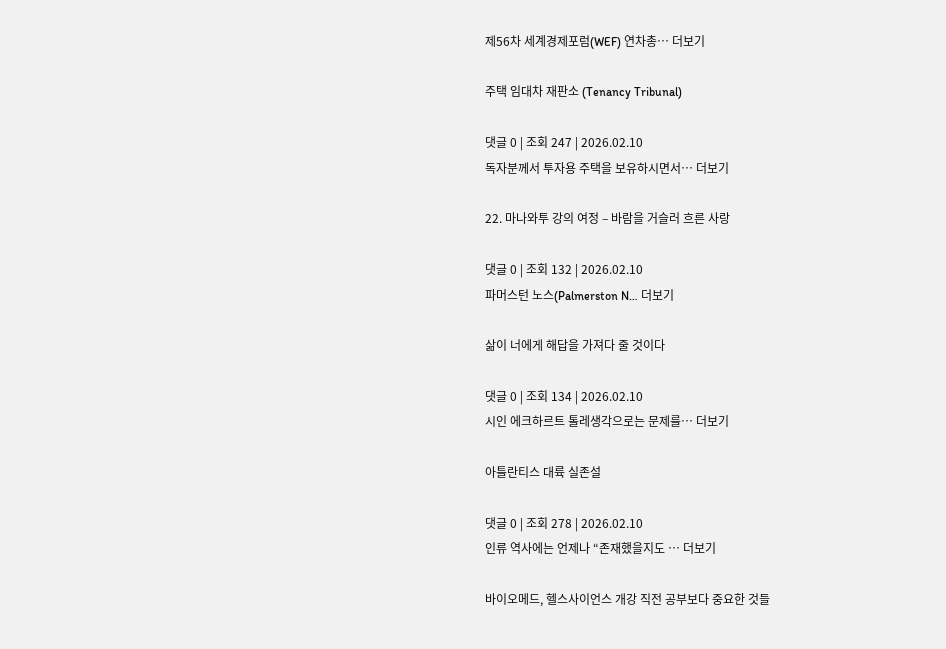제56차 세계경제포럼(WEF) 연차총… 더보기

주택 임대차 재판소 (Tenancy Tribunal)

댓글 0 | 조회 247 | 2026.02.10
독자분께서 투자용 주택을 보유하시면서… 더보기

22. 마나와투 강의 여정 – 바람을 거슬러 흐른 사랑

댓글 0 | 조회 132 | 2026.02.10
파머스턴 노스(Palmerston N… 더보기

삶이 너에게 해답을 가져다 줄 것이다

댓글 0 | 조회 134 | 2026.02.10
시인 에크하르트 톨레생각으로는 문제를… 더보기

아틀란티스 대륙 실존설

댓글 0 | 조회 278 | 2026.02.10
인류 역사에는 언제나 “존재했을지도 … 더보기

바이오메드, 헬스사이언스 개강 직전 공부보다 중요한 것들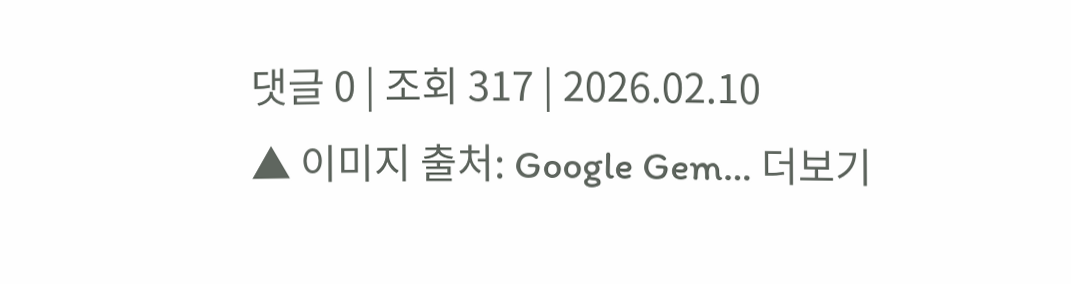댓글 0 | 조회 317 | 2026.02.10
▲ 이미지 출처: Google Gem… 더보기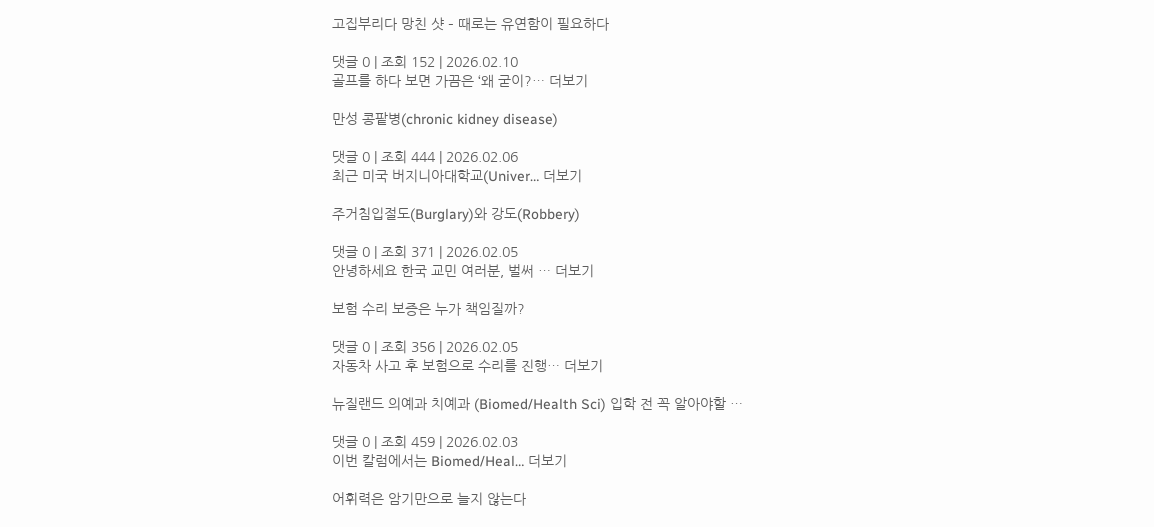고집부리다 망친 샷 – 때로는 유연함이 필요하다

댓글 0 | 조회 152 | 2026.02.10
골프를 하다 보면 가끔은 ‘왜 굳이?… 더보기

만성 콩팥병(chronic kidney disease)

댓글 0 | 조회 444 | 2026.02.06
최근 미국 버지니아대학교(Univer… 더보기

주거침입절도(Burglary)와 강도(Robbery)

댓글 0 | 조회 371 | 2026.02.05
안녕하세요 한국 교민 여러분, 벌써 … 더보기

보험 수리 보증은 누가 책임질까?

댓글 0 | 조회 356 | 2026.02.05
자동차 사고 후 보험으로 수리를 진행… 더보기

뉴질랜드 의예과 치예과 (Biomed/Health Sci) 입학 전 꼭 알아야할 …

댓글 0 | 조회 459 | 2026.02.03
이번 칼럼에서는 Biomed/Heal… 더보기

어휘력은 암기만으로 늘지 않는다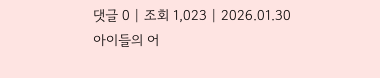댓글 0 | 조회 1,023 | 2026.01.30
아이들의 어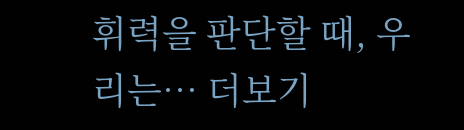휘력을 판단할 때, 우리는… 더보기